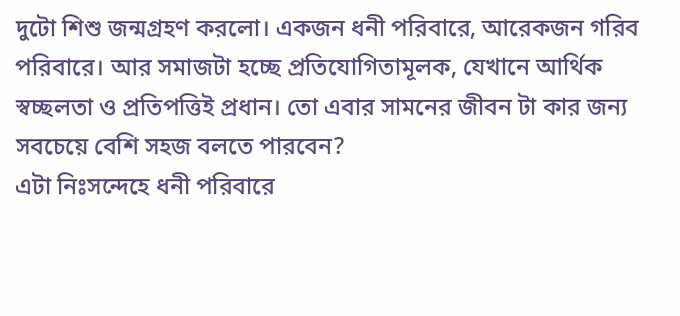দুটো শিশু জন্মগ্রহণ করলো। একজন ধনী পরিবারে, আরেকজন গরিব পরিবারে। আর সমাজটা হচ্ছে প্রতিযোগিতামূলক, যেখানে আর্থিক স্বচ্ছলতা ও প্রতিপত্তিই প্রধান। তো এবার সামনের জীবন টা কার জন্য সবচেয়ে বেশি সহজ বলতে পারবেন?
এটা নিঃসন্দেহে ধনী পরিবারে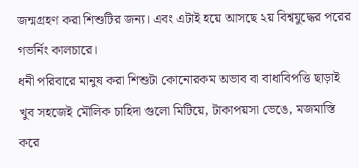জন্মগ্রহণ করা শিশুটির জন্য। এবং এটাই হয়ে আসছে ২য় বিশ্বযুদ্ধের পরের গভর্নিং কালচারে।
ধনী পরিবারে মানুষ করা শিশুটা কোনোরকম অভাব বা বাধাবিপত্তি ছাড়াই খুব সহজেই মৌলিক চাহিদা গুলো মিটিয়ে, টাকাপয়সা ভেঙে, মজমাস্তি করে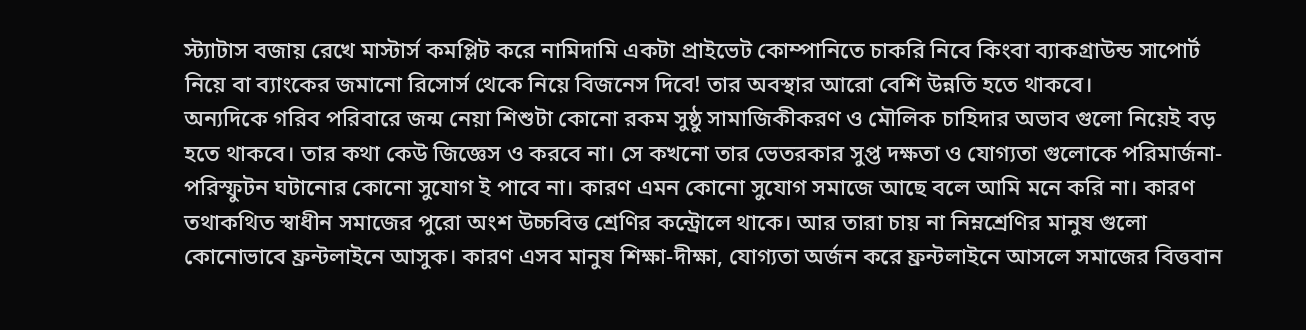স্ট্যাটাস বজায় রেখে মাস্টার্স কমপ্লিট করে নামিদামি একটা প্রাইভেট কোম্পানিতে চাকরি নিবে কিংবা ব্যাকগ্রাউন্ড সাপোর্ট নিয়ে বা ব্যাংকের জমানো রিসোর্স থেকে নিয়ে বিজনেস দিবে! তার অবস্থার আরো বেশি উন্নতি হতে থাকবে।
অন্যদিকে গরিব পরিবারে জন্ম নেয়া শিশুটা কোনো রকম সুষ্ঠু সামাজিকীকরণ ও মৌলিক চাহিদার অভাব গুলো নিয়েই বড় হতে থাকবে। তার কথা কেউ জিজ্ঞেস ও করবে না। সে কখনো তার ভেতরকার সুপ্ত দক্ষতা ও যোগ্যতা গুলোকে পরিমার্জনা-পরিস্ফুটন ঘটানোর কোনো সুযোগ ই পাবে না। কারণ এমন কোনো সুযোগ সমাজে আছে বলে আমি মনে করি না। কারণ তথাকথিত স্বাধীন সমাজের পুরো অংশ উচ্চবিত্ত শ্রেণির কন্ট্রোলে থাকে। আর তারা চায় না নিম্নশ্রেণির মানুষ গুলো কোনোভাবে ফ্রন্টলাইনে আসুক। কারণ এসব মানুষ শিক্ষা-দীক্ষা, যোগ্যতা অর্জন করে ফ্রন্টলাইনে আসলে সমাজের বিত্তবান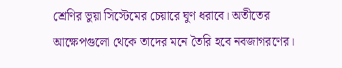শ্রেণির ভুয়া সিস্টেমের চেয়ারে ঘুণ ধরাবে। অতীতের আক্ষেপগুলো থেকে তাদের মনে তৈরি হবে নবজাগরণের।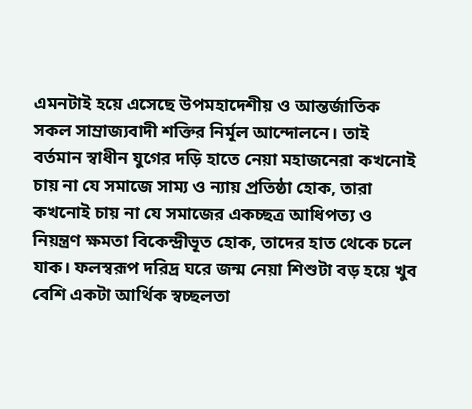এমনটাই হয়ে এসেছে উপমহাদেশীয় ও আন্তর্জাতিক সকল সাম্রাজ্যবাদী শক্তির নির্মূল আন্দোলনে। তাই বর্তমান স্বাধীন যুগের দড়ি হাতে নেয়া মহাজনেরা কখনোই চায় না যে সমাজে সাম্য ও ন্যায় প্রতিষ্ঠা হোক, তারা কখনোই চায় না যে সমাজের একচ্ছত্র আধিপত্য ও নিয়ন্ত্রণ ক্ষমতা বিকেন্দ্রীভূত হোক, তাদের হাত থেকে চলে যাক। ফলস্বরূপ দরিদ্র ঘরে জন্ম নেয়া শিশুটা বড় হয়ে খুব বেশি একটা আর্থিক স্বচ্ছলতা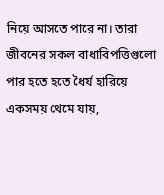নিয়ে আসতে পারে না। তারা জীবনের সকল বাধাবিপত্তিগুলো পার হতে হতে ধৈর্য হারিয়ে একসময় থেমে যায়,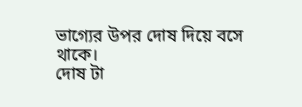ভাগ্যের উপর দোষ দিয়ে বসে থাকে।
দোষ টা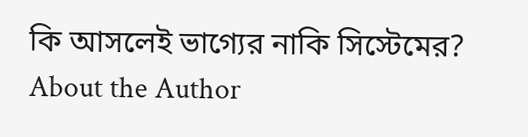কি আসলেই ভাগ্যের নাকি সিস্টেমের?
About the Author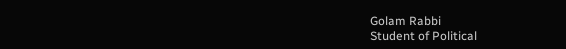Golam Rabbi
Student of Political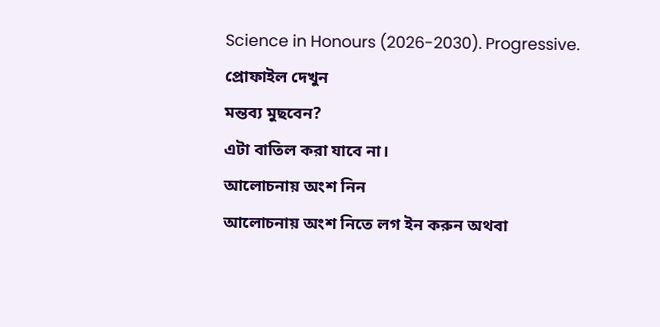Science in Honours (2026-2030). Progressive.
প্রোফাইল দেখুন
মন্তব্য মুছবেন?
এটা বাতিল করা যাবে না।
আলোচনায় অংশ নিন
আলোচনায় অংশ নিতে লগ ইন করুন অথবা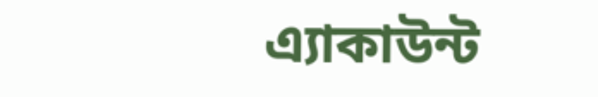এ্যাকাউন্ট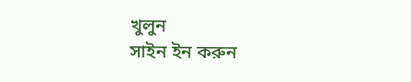খুলুন
সাইন ইন করুন